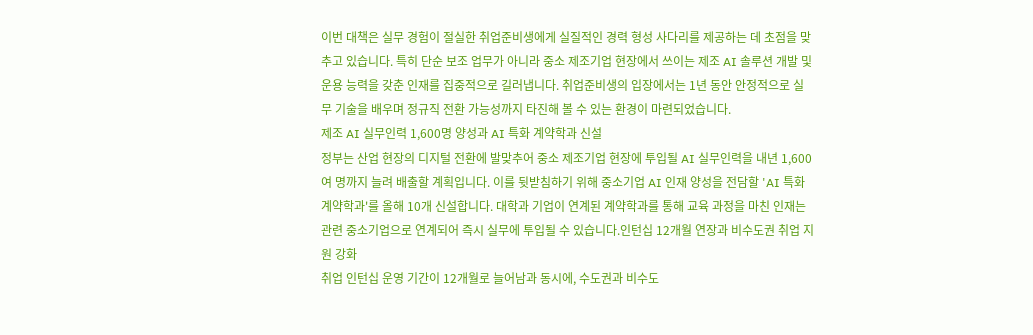이번 대책은 실무 경험이 절실한 취업준비생에게 실질적인 경력 형성 사다리를 제공하는 데 초점을 맞추고 있습니다. 특히 단순 보조 업무가 아니라 중소 제조기업 현장에서 쓰이는 제조 AI 솔루션 개발 및 운용 능력을 갖춘 인재를 집중적으로 길러냅니다. 취업준비생의 입장에서는 1년 동안 안정적으로 실무 기술을 배우며 정규직 전환 가능성까지 타진해 볼 수 있는 환경이 마련되었습니다.
제조 AI 실무인력 1,600명 양성과 AI 특화 계약학과 신설
정부는 산업 현장의 디지털 전환에 발맞추어 중소 제조기업 현장에 투입될 AI 실무인력을 내년 1,600여 명까지 늘려 배출할 계획입니다. 이를 뒷받침하기 위해 중소기업 AI 인재 양성을 전담할 'AI 특화 계약학과'를 올해 10개 신설합니다. 대학과 기업이 연계된 계약학과를 통해 교육 과정을 마친 인재는 관련 중소기업으로 연계되어 즉시 실무에 투입될 수 있습니다.인턴십 12개월 연장과 비수도권 취업 지원 강화
취업 인턴십 운영 기간이 12개월로 늘어남과 동시에, 수도권과 비수도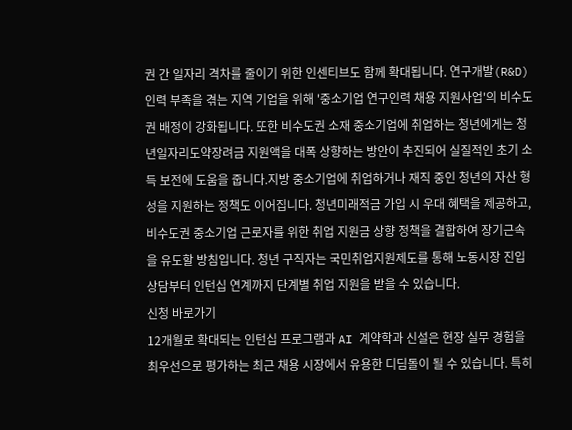권 간 일자리 격차를 줄이기 위한 인센티브도 함께 확대됩니다. 연구개발(R&D) 인력 부족을 겪는 지역 기업을 위해 '중소기업 연구인력 채용 지원사업'의 비수도권 배정이 강화됩니다. 또한 비수도권 소재 중소기업에 취업하는 청년에게는 청년일자리도약장려금 지원액을 대폭 상향하는 방안이 추진되어 실질적인 초기 소득 보전에 도움을 줍니다.지방 중소기업에 취업하거나 재직 중인 청년의 자산 형성을 지원하는 정책도 이어집니다. 청년미래적금 가입 시 우대 혜택을 제공하고, 비수도권 중소기업 근로자를 위한 취업 지원금 상향 정책을 결합하여 장기근속을 유도할 방침입니다. 청년 구직자는 국민취업지원제도를 통해 노동시장 진입 상담부터 인턴십 연계까지 단계별 취업 지원을 받을 수 있습니다.
신청 바로가기
12개월로 확대되는 인턴십 프로그램과 AI 계약학과 신설은 현장 실무 경험을 최우선으로 평가하는 최근 채용 시장에서 유용한 디딤돌이 될 수 있습니다. 특히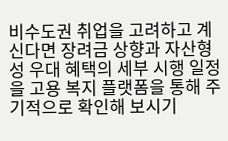비수도권 취업을 고려하고 계신다면 장려금 상향과 자산형성 우대 혜택의 세부 시행 일정을 고용 복지 플랫폼을 통해 주기적으로 확인해 보시기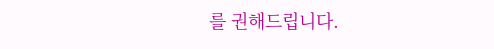를 권해드립니다.